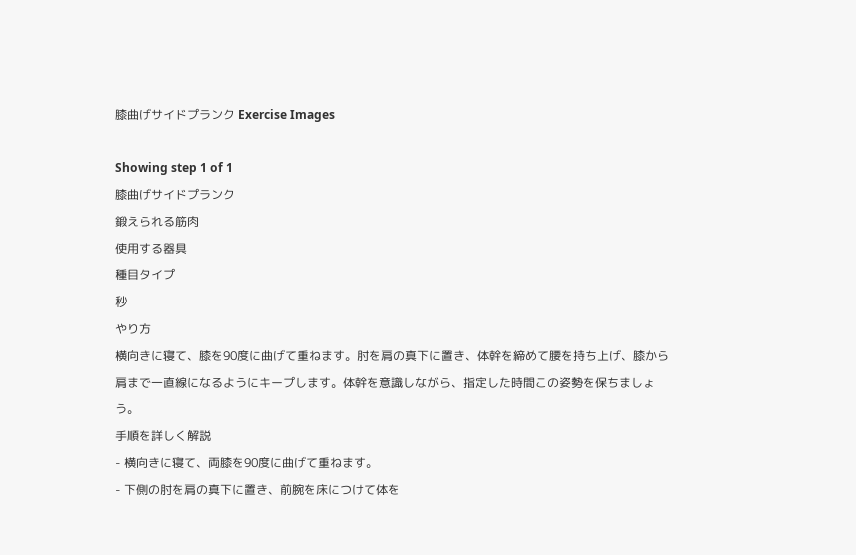膝曲げサイドプランク Exercise Images

Showing step 1 of 1
膝曲げサイドプランク
鍛えられる筋肉
使用する器具
種目タイプ
秒
やり方
横向きに寝て、膝を90度に曲げて重ねます。肘を肩の真下に置き、体幹を締めて腰を持ち上げ、膝から肩まで一直線になるようにキープします。体幹を意識しながら、指定した時間この姿勢を保ちましょう。
手順を詳しく解説
- 横向きに寝て、両膝を90度に曲げて重ねます。
- 下側の肘を肩の真下に置き、前腕を床につけて体を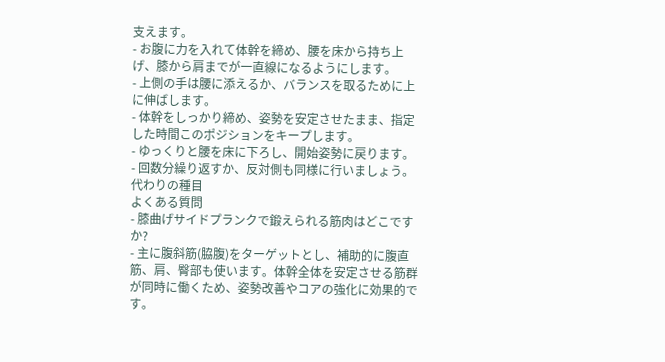支えます。
- お腹に力を入れて体幹を締め、腰を床から持ち上げ、膝から肩までが一直線になるようにします。
- 上側の手は腰に添えるか、バランスを取るために上に伸ばします。
- 体幹をしっかり締め、姿勢を安定させたまま、指定した時間このポジションをキープします。
- ゆっくりと腰を床に下ろし、開始姿勢に戻ります。
- 回数分繰り返すか、反対側も同様に行いましょう。
代わりの種目
よくある質問
- 膝曲げサイドプランクで鍛えられる筋肉はどこですか?
- 主に腹斜筋(脇腹)をターゲットとし、補助的に腹直筋、肩、臀部も使います。体幹全体を安定させる筋群が同時に働くため、姿勢改善やコアの強化に効果的です。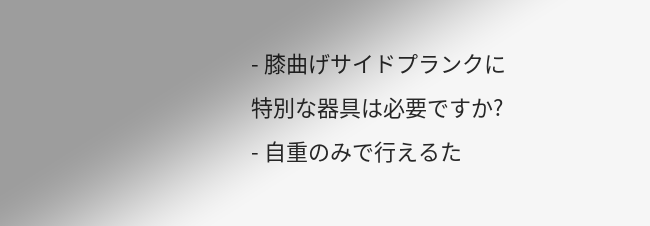- 膝曲げサイドプランクに特別な器具は必要ですか?
- 自重のみで行えるた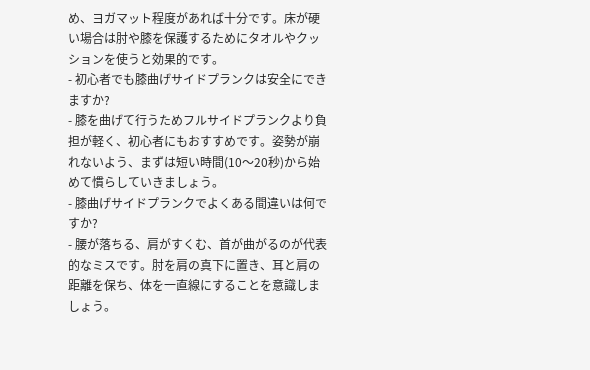め、ヨガマット程度があれば十分です。床が硬い場合は肘や膝を保護するためにタオルやクッションを使うと効果的です。
- 初心者でも膝曲げサイドプランクは安全にできますか?
- 膝を曲げて行うためフルサイドプランクより負担が軽く、初心者にもおすすめです。姿勢が崩れないよう、まずは短い時間(10〜20秒)から始めて慣らしていきましょう。
- 膝曲げサイドプランクでよくある間違いは何ですか?
- 腰が落ちる、肩がすくむ、首が曲がるのが代表的なミスです。肘を肩の真下に置き、耳と肩の距離を保ち、体を一直線にすることを意識しましょう。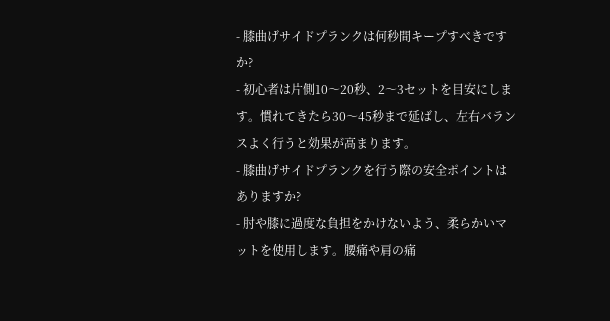- 膝曲げサイドプランクは何秒間キープすべきですか?
- 初心者は片側10〜20秒、2〜3セットを目安にします。慣れてきたら30〜45秒まで延ばし、左右バランスよく行うと効果が高まります。
- 膝曲げサイドプランクを行う際の安全ポイントはありますか?
- 肘や膝に過度な負担をかけないよう、柔らかいマットを使用します。腰痛や肩の痛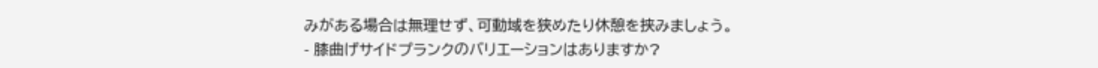みがある場合は無理せず、可動域を狭めたり休憩を挟みましょう。
- 膝曲げサイドプランクのバリエーションはありますか?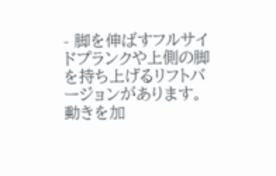- 脚を伸ばすフルサイドプランクや上側の脚を持ち上げるリフトバージョンがあります。動きを加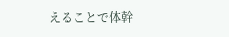えることで体幹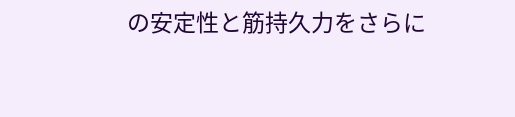の安定性と筋持久力をさらに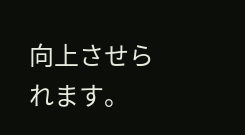向上させられます。